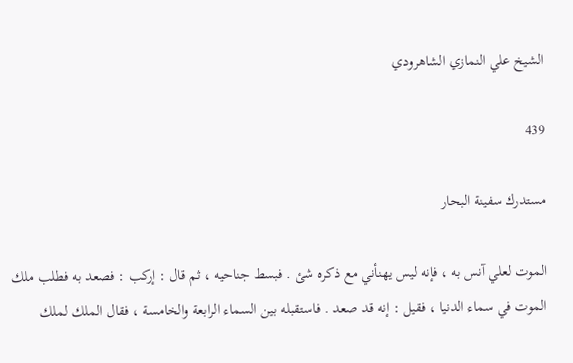الشيخ علي النمازي الشاهرودي

439

مستدرك سفينة البحار

الموت لعلي آنس به ، فإنه ليس يهنأني مع ذكره شئ . فبسط جناحيه ، ثم قال : إركب : فصعد به فطلب ملك الموت في سماء الدنيا ، فقيل : إنه قد صعد . فاستقبله بين السماء الرابعة والخامسة ، فقال الملك لملك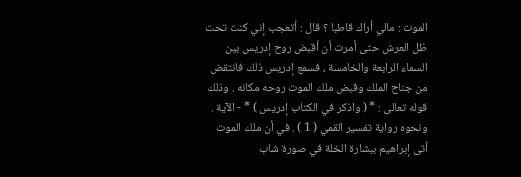الموت : مالي أراك قاطبا ؟ قال : أتعجب إني كنت تحت ظل العرش حتى أمرت أن أقبض روح إدريس بين السماء الرابعة والخامسة ، فسمع إدريس ذلك فانتقض من جناح الملك وقبض ملك الموت روحه مكانه . وذلك قوله تعالى : * ( واذكر في الكتاب إدريس ) * - الآية . ونحوه رواية تفسير القمي ( 1 ) . في أن ملك الموت أتى إبراهيم ببشارة الخلة في صورة شاب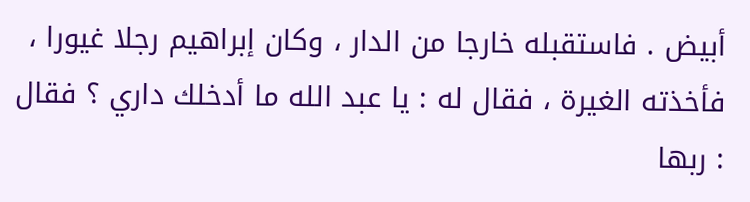أبيض . فاستقبله خارجا من الدار ، وكان إبراهيم رجلا غيورا ، فأخذته الغيرة ، فقال له : يا عبد الله ما أدخلك داري ؟ فقال : ربها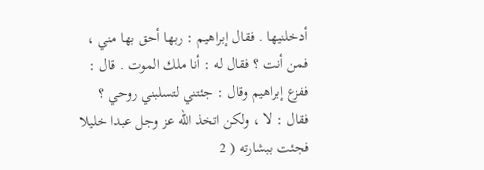أدخلنيها . فقال إبراهيم : ربها أحق بها مني ، فمن أنت ؟ فقال له : أنا ملك الموت . قال : ففزع إبراهيم وقال : جئتني لتسلبني روحي ؟ فقال : لا ، ولكن اتخذ الله عز وجل عبدا خليلا فجئت ببشارته ( 2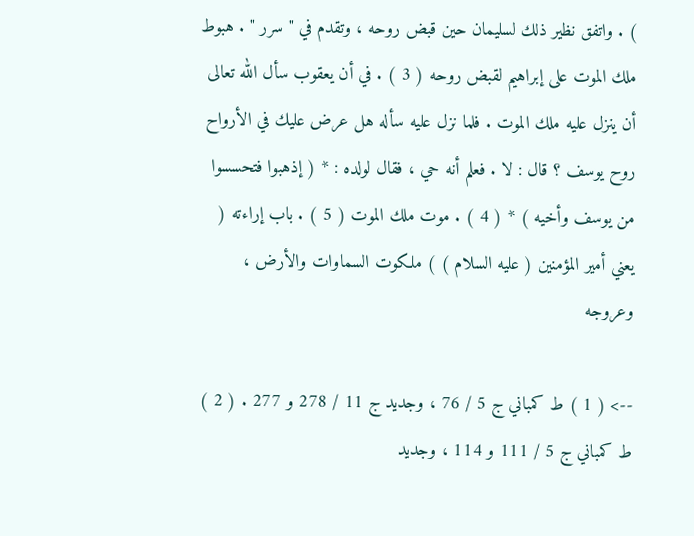) . واتفق نظير ذلك لسليمان حين قبض روحه ، وتقدم في " سرر " . هبوط ملك الموت على إبراهيم لقبض روحه ( 3 ) . في أن يعقوب سأل الله تعالى أن ينزل عليه ملك الموت . فلما نزل عليه سأله هل عرض عليك في الأرواح روح يوسف ؟ قال : لا . فعلم أنه حي ، فقال لولده : * ( إذهبوا فتحسسوا من يوسف وأخيه ) * ( 4 ) . موت ملك الموت ( 5 ) . باب إراءته ( يعني أمير المؤمنين ( عليه السلام ) ) ملكوت السماوات والأرض ، وعروجه

--> ( 1 ) ط كمباني ج 5 / 76 ، وجديد ج 11 / 278 و 277 . ( 2 ) ط كمباني ج 5 / 111 و 114 ، وجديد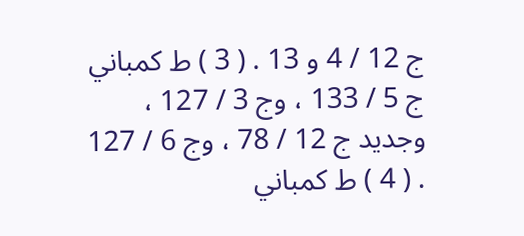ج 12 / 4 و 13 . ( 3 ) ط كمباني ج 5 / 133 ، وج 3 / 127 ، وجديد ج 12 / 78 ، وج 6 / 127 . ( 4 ) ط كمباني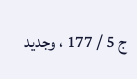ج 5 / 177 ، وجديد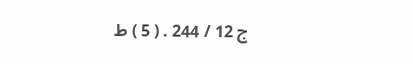ج 12 / 244 . ( 5 ) ط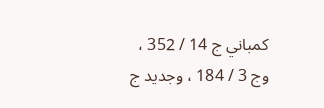كمباني ج 14 / 352 ، وج 3 / 184 ، وجديد ج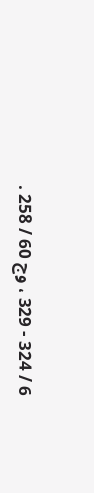6 / 324 - 329 ، وج 60 / 258 .